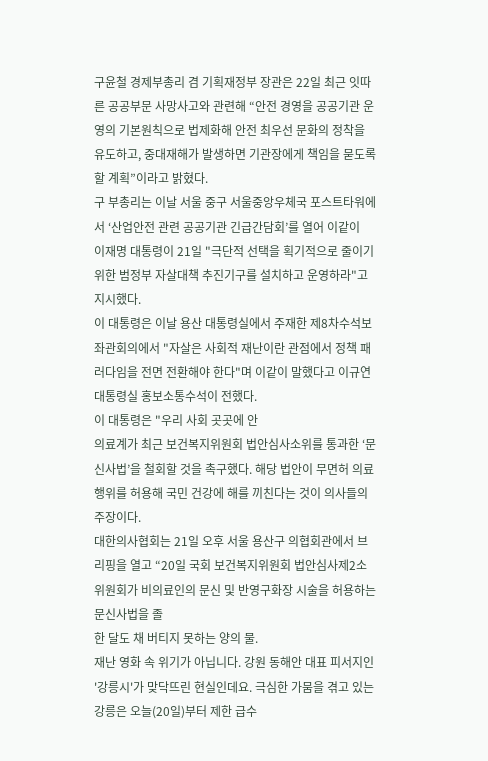구윤철 경제부총리 겸 기획재정부 장관은 22일 최근 잇따른 공공부문 사망사고와 관련해 “안전 경영을 공공기관 운영의 기본원칙으로 법제화해 안전 최우선 문화의 정착을 유도하고, 중대재해가 발생하면 기관장에게 책임을 묻도록 할 계획”이라고 밝혔다.
구 부총리는 이날 서울 중구 서울중앙우체국 포스트타워에서 ‘산업안전 관련 공공기관 긴급간담회’를 열어 이같이
이재명 대통령이 21일 "극단적 선택을 획기적으로 줄이기 위한 범정부 자살대책 추진기구를 설치하고 운영하라"고 지시했다.
이 대통령은 이날 용산 대통령실에서 주재한 제8차수석보좌관회의에서 "자살은 사회적 재난이란 관점에서 정책 패러다임을 전면 전환해야 한다"며 이같이 말했다고 이규연 대통령실 홍보소통수석이 전했다.
이 대통령은 "우리 사회 곳곳에 안
의료계가 최근 보건복지위원회 법안심사소위를 통과한 ‘문신사법’을 철회할 것을 촉구했다. 해당 법안이 무면허 의료행위를 허용해 국민 건강에 해를 끼친다는 것이 의사들의 주장이다.
대한의사협회는 21일 오후 서울 용산구 의협회관에서 브리핑을 열고 “20일 국회 보건복지위원회 법안심사제2소위원회가 비의료인의 문신 및 반영구화장 시술을 허용하는 문신사법을 졸
한 달도 채 버티지 못하는 양의 물.
재난 영화 속 위기가 아닙니다. 강원 동해안 대표 피서지인 '강릉시'가 맞닥뜨린 현실인데요. 극심한 가뭄을 겪고 있는 강릉은 오늘(20일)부터 제한 급수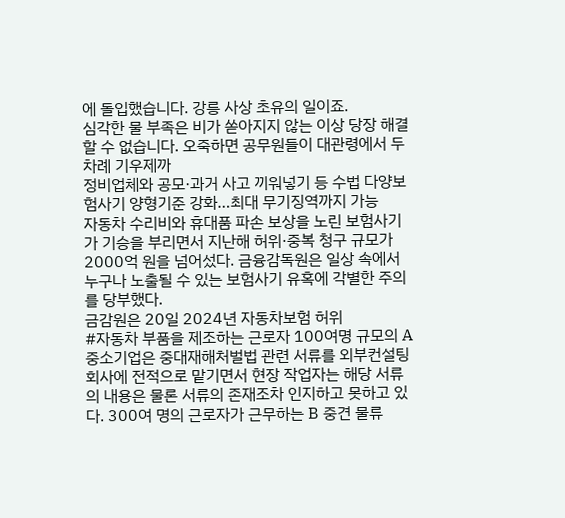에 돌입했습니다. 강릉 사상 초유의 일이죠.
심각한 물 부족은 비가 쏟아지지 않는 이상 당장 해결할 수 없습니다. 오죽하면 공무원들이 대관령에서 두 차례 기우제까
정비업체와 공모·과거 사고 끼워넣기 등 수법 다양보험사기 양형기준 강화…최대 무기징역까지 가능
자동차 수리비와 휴대품 파손 보상을 노린 보험사기가 기승을 부리면서 지난해 허위·중복 청구 규모가 2000억 원을 넘어섰다. 금융감독원은 일상 속에서 누구나 노출될 수 있는 보험사기 유혹에 각별한 주의를 당부했다.
금감원은 20일 2024년 자동차보험 허위
#자동차 부품을 제조하는 근로자 100여명 규모의 A 중소기업은 중대재해처벌법 관련 서류를 외부컨설팅 회사에 전적으로 맡기면서 현장 작업자는 해당 서류의 내용은 물론 서류의 존재조차 인지하고 못하고 있다. 300여 명의 근로자가 근무하는 B 중견 물류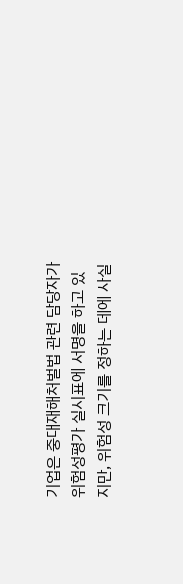기업은 중대재해처벌법 관련 담당자가 위험성평가 실시표에 서명을 하고 있지만, 위험성 크기를 정하는 데에 사실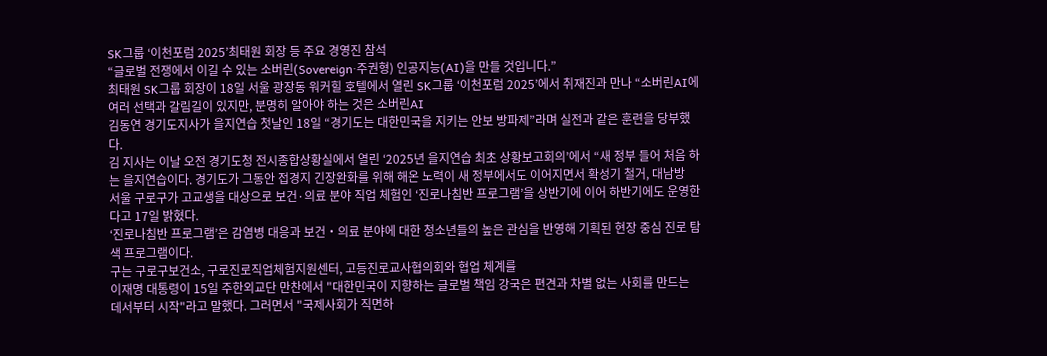SK그룹 ‘이천포럼 2025’최태원 회장 등 주요 경영진 참석
“글로벌 전쟁에서 이길 수 있는 소버린(Sovereign·주권형) 인공지능(AI)을 만들 것입니다.”
최태원 SK그룹 회장이 18일 서울 광장동 워커힐 호텔에서 열린 SK그룹 ‘이천포럼 2025’에서 취재진과 만나 “소버린AI에 여러 선택과 갈림길이 있지만, 분명히 알아야 하는 것은 소버린AI
김동연 경기도지사가 을지연습 첫날인 18일 “경기도는 대한민국을 지키는 안보 방파제”라며 실전과 같은 훈련을 당부했다.
김 지사는 이날 오전 경기도청 전시종합상황실에서 열린 ‘2025년 을지연습 최초 상황보고회의’에서 “새 정부 들어 처음 하는 을지연습이다. 경기도가 그동안 접경지 긴장완화를 위해 해온 노력이 새 정부에서도 이어지면서 확성기 철거, 대남방
서울 구로구가 고교생을 대상으로 보건·의료 분야 직업 체험인 ‘진로나침반 프로그램’을 상반기에 이어 하반기에도 운영한다고 17일 밝혔다.
‘진로나침반 프로그램’은 감염병 대응과 보건‧의료 분야에 대한 청소년들의 높은 관심을 반영해 기획된 현장 중심 진로 탐색 프로그램이다.
구는 구로구보건소, 구로진로직업체험지원센터, 고등진로교사협의회와 협업 체계를
이재명 대통령이 15일 주한외교단 만찬에서 "대한민국이 지향하는 글로벌 책임 강국은 편견과 차별 없는 사회를 만드는 데서부터 시작"라고 말했다. 그러면서 "국제사회가 직면하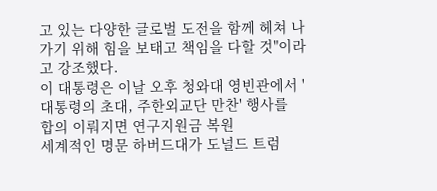고 있는 다양한 글로벌 도전을 함께 헤쳐 나가기 위해 힘을 보태고 책임을 다할 것"이라고 강조했다.
이 대통령은 이날 오후 청와대 영빈관에서 '대통령의 초대, 주한외교단 만찬' 행사를
합의 이뤄지면 연구지원금 복원
세계적인 명문 하버드대가 도널드 트럼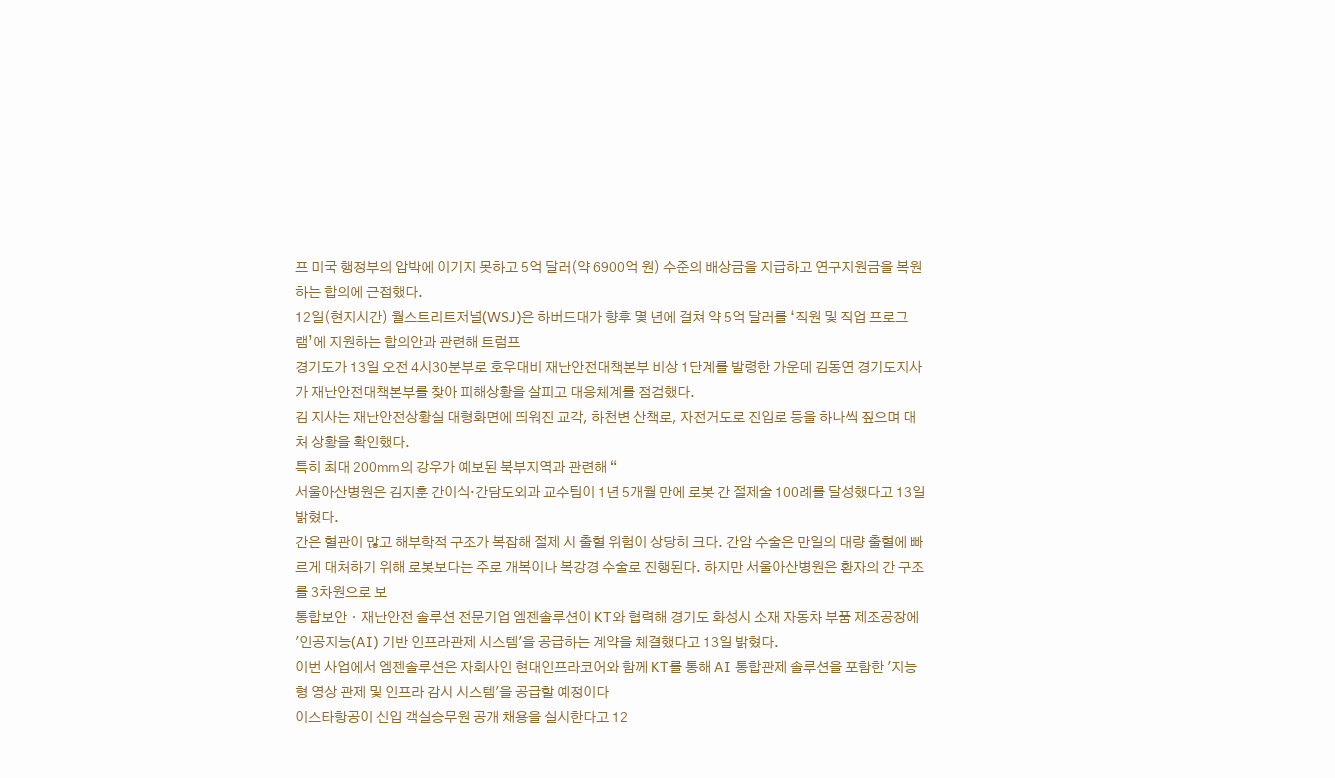프 미국 행정부의 압박에 이기지 못하고 5억 달러(약 6900억 원) 수준의 배상금을 지급하고 연구지원금을 복원하는 합의에 근접했다.
12일(현지시간) 월스트리트저널(WSJ)은 하버드대가 향후 몇 년에 걸쳐 약 5억 달러를 ‘직원 및 직업 프로그램’에 지원하는 합의안과 관련해 트럼프
경기도가 13일 오전 4시30분부로 호우대비 재난안전대책본부 비상 1단계를 발령한 가운데 김동연 경기도지사가 재난안전대책본부를 찾아 피해상황을 살피고 대응체계를 점검했다.
김 지사는 재난안전상황실 대형화면에 띄워진 교각, 하천변 산책로, 자전거도로 진입로 등을 하나씩 짚으며 대처 상황을 확인했다.
특히 최대 200㎜의 강우가 예보된 북부지역과 관련해 “
서울아산병원은 김지훈 간이식·간담도외과 교수팀이 1년 5개월 만에 로봇 간 절제술 100례를 달성했다고 13일 밝혔다.
간은 혈관이 많고 해부학적 구조가 복잡해 절제 시 출혈 위험이 상당히 크다. 간암 수술은 만일의 대량 출혈에 빠르게 대처하기 위해 로봇보다는 주로 개복이나 복강경 수술로 진행된다. 하지만 서울아산병원은 환자의 간 구조를 3차원으로 보
통합보안ㆍ재난안전 솔루션 전문기업 엠젠솔루션이 KT와 협력해 경기도 화성시 소재 자동차 부품 제조공장에 '인공지능(AI) 기반 인프라관제 시스템'을 공급하는 계약을 체결했다고 13일 밝혔다.
이번 사업에서 엠젠솔루션은 자회사인 현대인프라코어와 함께 KT를 통해 AI 통합관제 솔루션을 포함한 '지능형 영상 관제 및 인프라 감시 시스템'을 공급할 예정이다
이스타항공이 신입 객실승무원 공개 채용을 실시한다고 12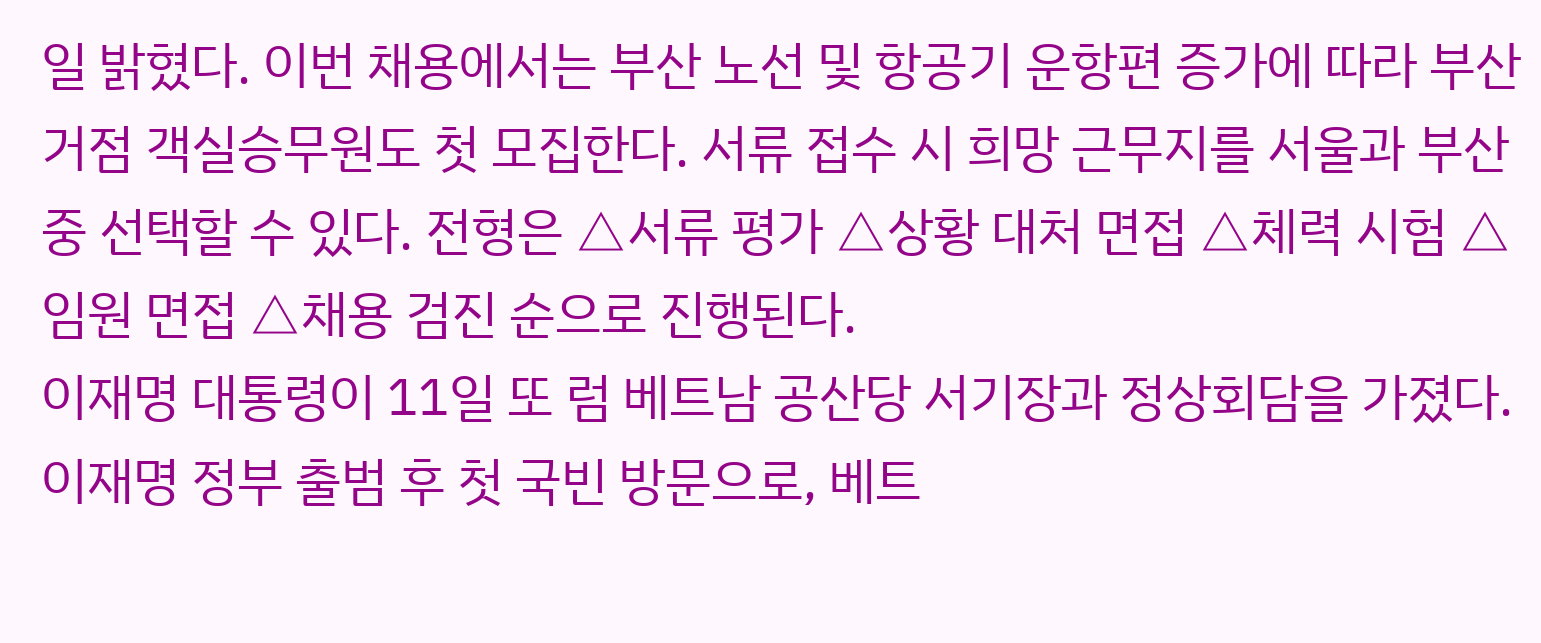일 밝혔다. 이번 채용에서는 부산 노선 및 항공기 운항편 증가에 따라 부산 거점 객실승무원도 첫 모집한다. 서류 접수 시 희망 근무지를 서울과 부산 중 선택할 수 있다. 전형은 △서류 평가 △상황 대처 면접 △체력 시험 △임원 면접 △채용 검진 순으로 진행된다.
이재명 대통령이 11일 또 럼 베트남 공산당 서기장과 정상회담을 가졌다. 이재명 정부 출범 후 첫 국빈 방문으로, 베트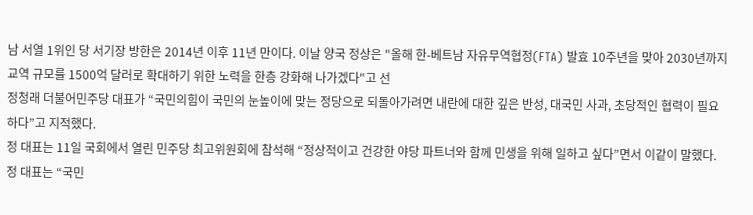남 서열 1위인 당 서기장 방한은 2014년 이후 11년 만이다. 이날 양국 정상은 "올해 한-베트남 자유무역협정(FTA) 발효 10주년을 맞아 2030년까지 교역 규모를 1500억 달러로 확대하기 위한 노력을 한층 강화해 나가겠다"고 선
정청래 더불어민주당 대표가 “국민의힘이 국민의 눈높이에 맞는 정당으로 되돌아가려면 내란에 대한 깊은 반성, 대국민 사과, 초당적인 협력이 필요하다”고 지적했다.
정 대표는 11일 국회에서 열린 민주당 최고위원회에 참석해 “정상적이고 건강한 야당 파트너와 함께 민생을 위해 일하고 싶다”면서 이같이 말했다.
정 대표는 “국민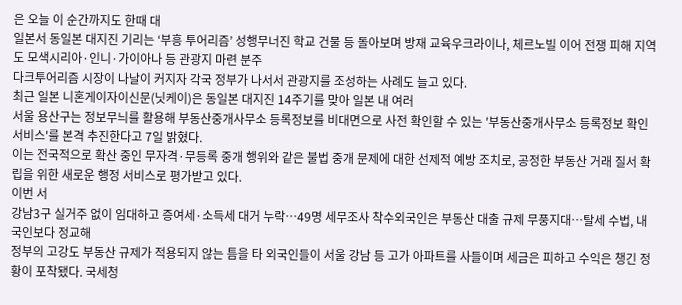은 오늘 이 순간까지도 한때 대
일본서 동일본 대지진 기리는 ‘부흥 투어리즘’ 성행무너진 학교 건물 등 돌아보며 방재 교육우크라이나, 체르노빌 이어 전쟁 피해 지역도 모색시리아·인니·가이아나 등 관광지 마련 분주
다크투어리즘 시장이 나날이 커지자 각국 정부가 나서서 관광지를 조성하는 사례도 늘고 있다.
최근 일본 니혼게이자이신문(닛케이)은 동일본 대지진 14주기를 맞아 일본 내 여러
서울 용산구는 정보무늬를 활용해 부동산중개사무소 등록정보를 비대면으로 사전 확인할 수 있는 '부동산중개사무소 등록정보 확인 서비스'를 본격 추진한다고 7일 밝혔다.
이는 전국적으로 확산 중인 무자격·무등록 중개 행위와 같은 불법 중개 문제에 대한 선제적 예방 조치로, 공정한 부동산 거래 질서 확립을 위한 새로운 행정 서비스로 평가받고 있다.
이번 서
강남3구 실거주 없이 임대하고 증여세·소득세 대거 누락…49명 세무조사 착수외국인은 부동산 대출 규제 무풍지대…탈세 수법, 내국인보다 정교해
정부의 고강도 부동산 규제가 적용되지 않는 틈을 타 외국인들이 서울 강남 등 고가 아파트를 사들이며 세금은 피하고 수익은 챙긴 정황이 포착됐다. 국세청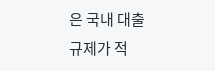은 국내 대출 규제가 적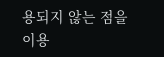용되지 않는 점을 이용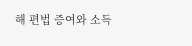해 편법 증여와 소득